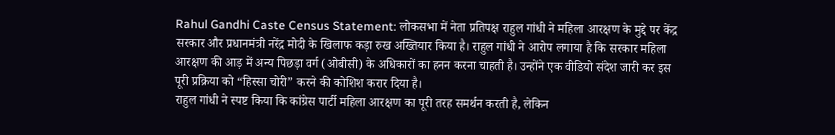Rahul Gandhi Caste Census Statement: लोकसभा में नेता प्रतिपक्ष राहुल गांधी ने महिला आरक्षण के मुद्दे पर केंद्र सरकार और प्रधानमंत्री नरेंद्र मोदी के खिलाफ कड़ा रुख अख्तियार किया है। राहुल गांधी ने आरोप लगाया है कि सरकार महिला आरक्षण की आड़ में अन्य पिछड़ा वर्ग (ओबीसी) के अधिकारों का हनन करना चाहती है। उन्होंने एक वीडियो संदेश जारी कर इस पूरी प्रक्रिया को “हिस्सा चोरी” करने की कोशिश करार दिया है।
राहुल गांधी ने स्पष्ट किया कि कांग्रेस पार्टी महिला आरक्षण का पूरी तरह समर्थन करती है, लेकिन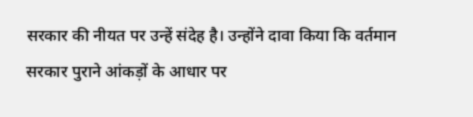सरकार की नीयत पर उन्हें संदेह है। उन्होंने दावा किया कि वर्तमान सरकार पुराने आंकड़ों के आधार पर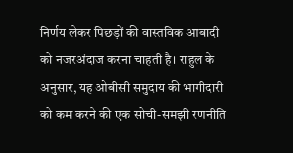निर्णय लेकर पिछड़ों की वास्तविक आबादी को नजरअंदाज करना चाहती है। राहुल के अनुसार, यह ओबीसी समुदाय की भागीदारी को कम करने की एक सोची-समझी रणनीति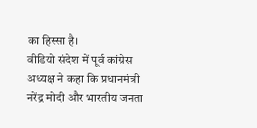का हिस्सा है।
वीडियो संदेश में पूर्व कांग्रेस अध्यक्ष ने कहा कि प्रधानमंत्री नरेंद्र मोदी और भारतीय जनता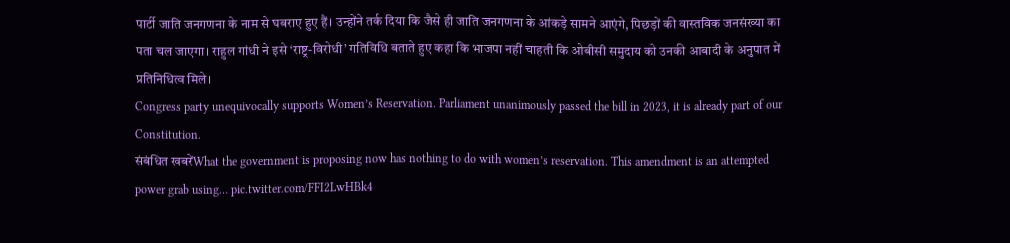पार्टी जाति जनगणना के नाम से घबराए हुए हैं। उन्होंने तर्क दिया कि जैसे ही जाति जनगणना के आंकड़े सामने आएंगे, पिछड़ों की वास्तविक जनसंख्या का पता चल जाएगा। राहुल गांधी ने इसे ‘राष्ट्र-विरोधी’ गतिविधि बताते हुए कहा कि भाजपा नहीं चाहती कि ओबीसी समुदाय को उनकी आबादी के अनुपात में प्रतिनिधित्व मिले।
Congress party unequivocally supports Women’s Reservation. Parliament unanimously passed the bill in 2023, it is already part of our Constitution.
संबंधित खबरेंWhat the government is proposing now has nothing to do with women’s reservation. This amendment is an attempted power grab using… pic.twitter.com/FFI2LwHBk4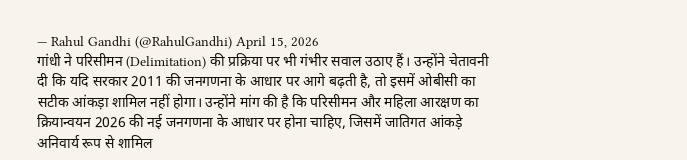— Rahul Gandhi (@RahulGandhi) April 15, 2026
गांधी ने परिसीमन (Delimitation) की प्रक्रिया पर भी गंभीर सवाल उठाए हैं। उन्होंने चेतावनी दी कि यदि सरकार 2011 की जनगणना के आधार पर आगे बढ़ती है, तो इसमें ओबीसी का सटीक आंकड़ा शामिल नहीं होगा। उन्होंने मांग की है कि परिसीमन और महिला आरक्षण का क्रियान्वयन 2026 की नई जनगणना के आधार पर होना चाहिए, जिसमें जातिगत आंकड़े अनिवार्य रूप से शामिल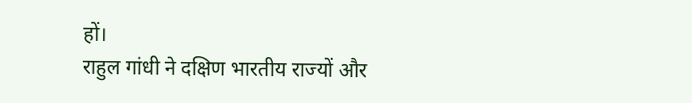हों।
राहुल गांधी ने दक्षिण भारतीय राज्यों और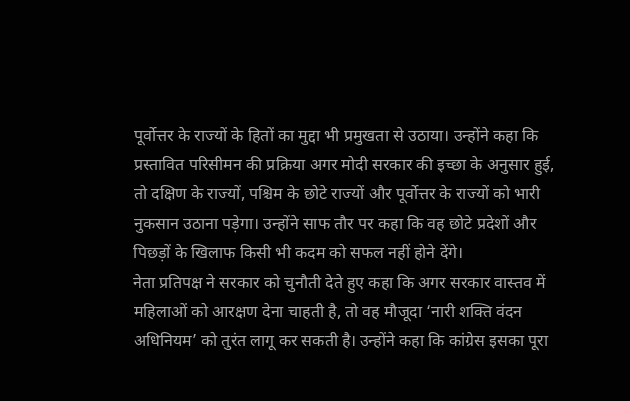पूर्वोत्तर के राज्यों के हितों का मुद्दा भी प्रमुखता से उठाया। उन्होंने कहा कि प्रस्तावित परिसीमन की प्रक्रिया अगर मोदी सरकार की इच्छा के अनुसार हुई, तो दक्षिण के राज्यों, पश्चिम के छोटे राज्यों और पूर्वोत्तर के राज्यों को भारी नुकसान उठाना पड़ेगा। उन्होंने साफ तौर पर कहा कि वह छोटे प्रदेशों और पिछड़ों के खिलाफ किसी भी कदम को सफल नहीं होने देंगे।
नेता प्रतिपक्ष ने सरकार को चुनौती देते हुए कहा कि अगर सरकार वास्तव में महिलाओं को आरक्षण देना चाहती है, तो वह मौजूदा ‘नारी शक्ति वंदन अधिनियम’ को तुरंत लागू कर सकती है। उन्होंने कहा कि कांग्रेस इसका पूरा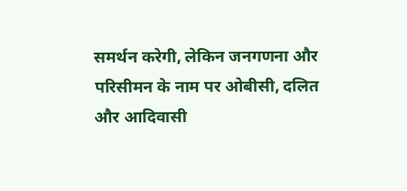समर्थन करेगी, लेकिन जनगणना और परिसीमन के नाम पर ओबीसी, दलित और आदिवासी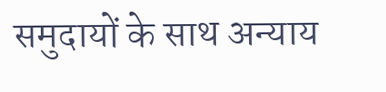समुदायों के साथ अन्याय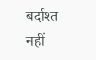बर्दाश्त नहीं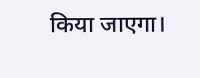किया जाएगा।